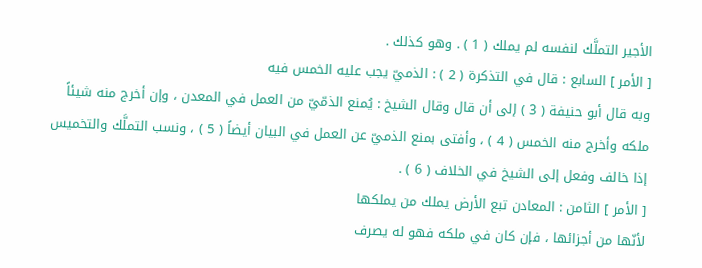الأجير التملَّك لنفسه لم يملك ( 1 ) . وهو كذلك .
[ الأمر ] السابع : قال في التذكرة ( 2 ) : الذميّ يجب عليه الخمس فيه
وبه قال أبو حنيفة ( 3 ) إلى أن قال وقال الشيخ : يُمنع الذمّيّ من العمل في المعدن ، وإن أخرج منه شيئاً ملكه وأخرج منه الخمس ( 4 ) ، وأفتى بمنع الذميّ عن العمل في البيان أيضاً ( 5 ) ، ونسب التملَّك والتخميس إذا خالف وفعل إلى الشيخ في الخلاف ( 6 ) .
[ الأمر ] الثامن : المعادن تبع الأرض يملك من يملكها
لأنّها من أجزائها ، فإن كان في ملكه فهو له يصرف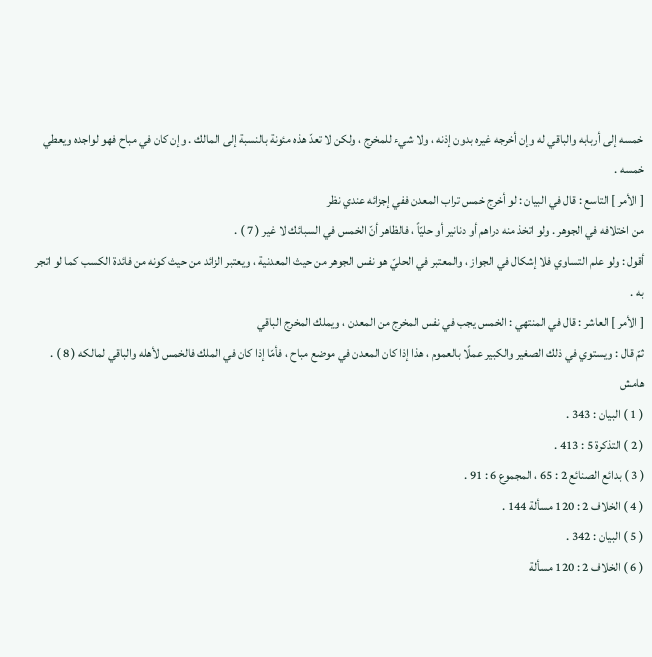خمسه إلى أربابه والباقي له وإن أخرجه غيره بدون إذنه ، ولا شيء للمخرج ، ولكن لا تعدّ هذه مئونة بالنسبة إلى المالك . وإن كان في مباح فهو لواجده ويعطي خمسه .
[ الأمر ] التاسع : قال في البيان : لو أخرج خمس تراب المعدن ففي إجزائه عندي نظر
من اختلافه في الجوهر . ولو اتخذ منه دراهم أو دنانير أو حليّاً ، فالظاهر أنّ الخمس في السبائك لا غير ( 7 ) .
أقول : ولو علم التساوي فلا إشكال في الجواز ، والمعتبر في الحليّ هو نفس الجوهر من حيث المعدنية ، ويعتبر الزائد من حيث كونه من فائدة الكسب كما لو اتجر به .
[ الأمر ] العاشر : قال في المنتهي : الخمس يجب في نفس المخرج من المعدن ، ويملك المخرج الباقي
ثمّ قال : ويستوي في ذلك الصغير والكبير عملًا بالعموم ، هذا إذا كان المعدن في موضع مباح ، فأمّا إذا كان في الملك فالخمس لأهله والباقي لمالكه ( 8 ) .
هامش
( 1 ) البيان : 343 .
( 2 ) التذكرة 5 : 413 .
( 3 ) بدائع الصنائع 2 : 65 ، المجموع 6 : 91 .
( 4 ) الخلاف 2 : 120 مسألة 144 .
( 5 ) البيان : 342 .
( 6 ) الخلاف 2 : 120 مسألة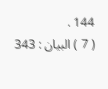144 .
( 7 ) البيان : 343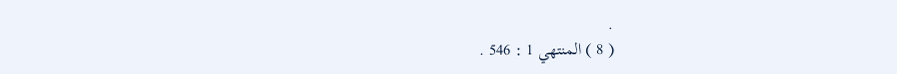.
( 8 ) المنتهي 1 : 546 .